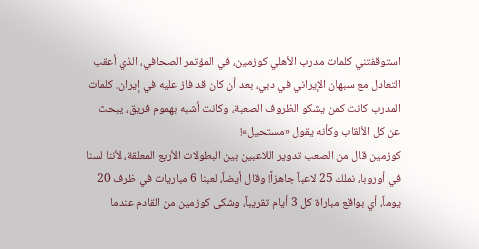استوقفتني كلمات مدرب الأهلي كوزمين، في المؤتمر الصحافي، الذي أعقب التعادل مع سبهان الإيراني في دبي، بعد أن كان قد فاز عليه في إيران. كلمات المدرب كانت كمن يشكو الظروف الصعبة، وكانت أشبه بهموم فريق، يبحث عن كل الألقاب وكأنه يقول «مستحيل»!
كوزمين قال من الصعب تدوير اللاعبين بين البطولات الأربع المعلقة، لأننا لسنا في أوروبا، نملك 25 لاعباً جاهزاً! وقال أيضاً، لعبنا 6 مباريات في ظرف 20 يوماً، أي بواقع مباراة كل 3 أيام تقريباً، وشكى كوزمين من القادم عندما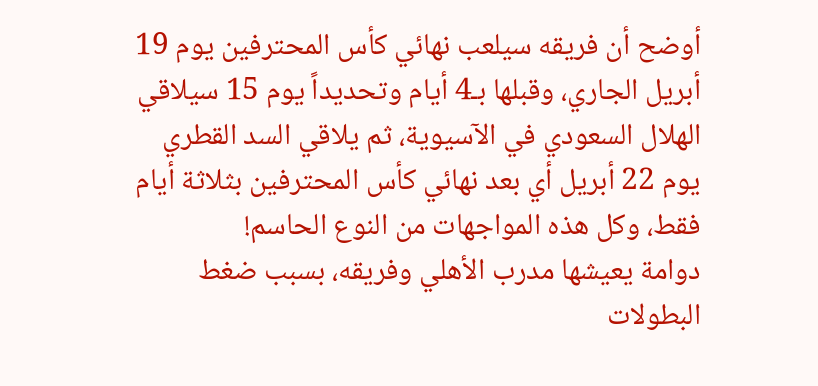أوضح أن فريقه سيلعب نهائي كأس المحترفين يوم 19 أبريل الجاري، وقبلها بـ4 أيام وتحديداً يوم 15 سيلاقي الهلال السعودي في الآسيوية، ثم يلاقي السد القطري يوم 22 أبريل أي بعد نهائي كأس المحترفين بثلاثة أيام فقط، وكل هذه المواجهات من النوع الحاسم!
دوامة يعيشها مدرب الأهلي وفريقه، بسبب ضغط البطولات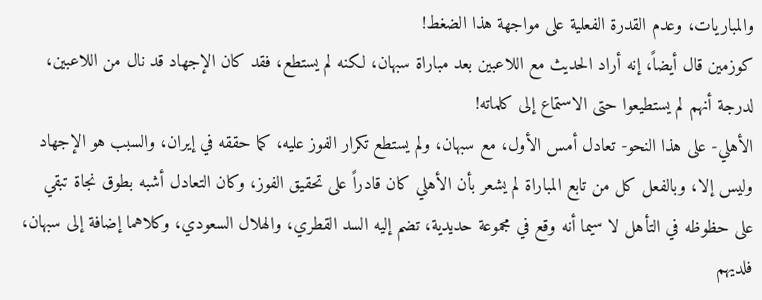والمباريات، وعدم القدرة الفعلية على مواجهة هذا الضغط!
كوزمين قال أيضاً، إنه أراد الحديث مع اللاعبين بعد مباراة سبهان، لكنه لم يستطع، فقد كان الإجهاد قد نال من اللاعبين، لدرجة أنهم لم يستطيعوا حتى الاستماع إلى كلماته!
الأهلي- على هذا النحو- تعادل أمس الأول، مع سبهان، ولم يستطع تكرار الفوز عليه، كما حققه في إيران، والسبب هو الإجهاد وليس إلا، وبالفعل كل من تابع المباراة لم يشعر بأن الأهلي كان قادراً على تحقيق الفوز، وكان التعادل أشبه بطوق نجاة تبقي على حظوظه في التأهل لا سيما أنه وقع في مجموعة حديدية، تضم إليه السد القطري، والهلال السعودي، وكلاهما إضافة إلى سبهان، فلديهم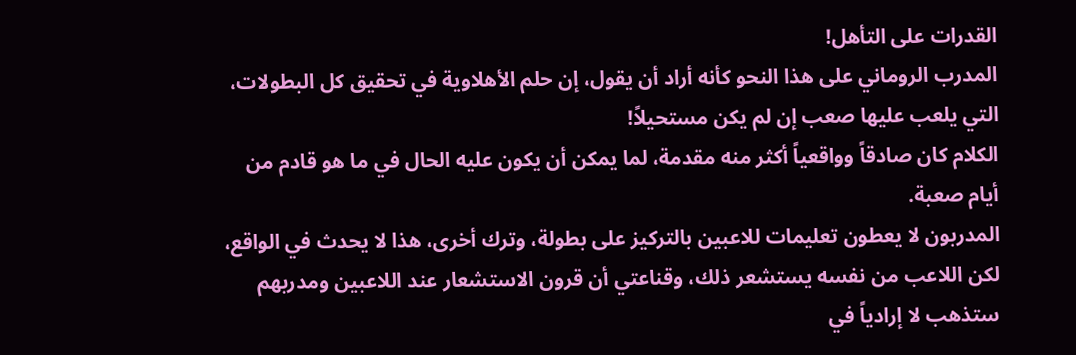القدرات على التأهل!
المدرب الروماني على هذا النحو كأنه أراد أن يقول، إن حلم الأهلاوية في تحقيق كل البطولات، التي يلعب عليها صعب إن لم يكن مستحيلاً!
الكلام كان صادقاً وواقعياً أكثر منه مقدمة، لما يمكن أن يكون عليه الحال في ما هو قادم من أيام صعبة.
المدربون لا يعطون تعليمات للاعبين بالتركيز على بطولة، وترك أخرى، هذا لا يحدث في الواقع، لكن اللاعب من نفسه يستشعر ذلك، وقناعتي أن قرون الاستشعار عند اللاعبين ومدربهم ستذهب لا إرادياً في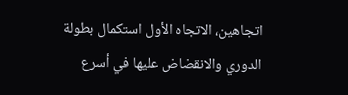اتجاهين، الاتجاه الأول استكمال بطولة الدوري والانقضاض عليها في أسرع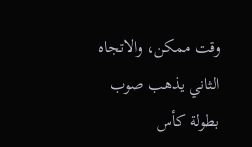وقت ممكن، والاتجاه الثاني يذهب صوب بطولة كأس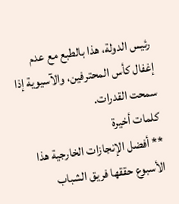رئيس الدولة، هذا بالطبع مع عدم إغفال كأس المحترفين، والآسيوية إذا سمحت القدرات.
كلمات أخيرة
** أفضل الإنجازات الخارجية هذا الأسبوع حققها فريق الشباب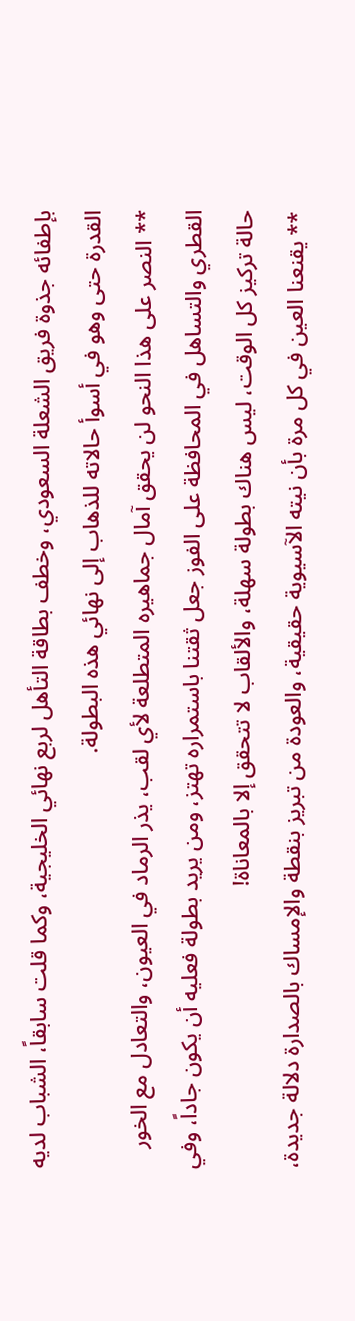بإطفائه جذوة فريق الشعلة السعودي، وخطف بطاقة التأهل لربع نهائي الخليجية، وكما قلت سابقاً، الشباب لديه القدرة حتى وهو في أسوأ حالاته للذهاب إلى نهائي هذه البطولة.
** النصر على هذا النحو لن يحقق آمال جماهيره المتطلعة لأي لقب، يذر الرماد في العيون، والتعادل مع الخور القطري والتساهل في المحافظة على الفوز جعل ثقتنا باستمراره تهتز، ومن يريد بطولة فعليه أن يكون جاداً، وفي حالة تركيز كل الوقت، ليس هناك بطولة سهلة، والألقاب لا تتحقق إلا بالمعاناة!
** يقنعنا العين في كل مرة بأن نيته الآسيوية حقيقية، والعودة من تبريز بنقطة والإمساك بالصدارة دلالة جديدة،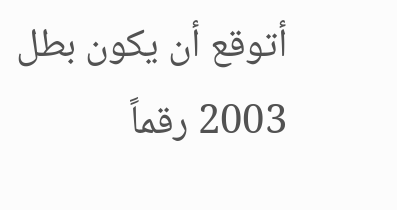أتوقع أن يكون بطل 2003 رقماً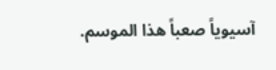آسيوياً صعباً هذا الموسم.